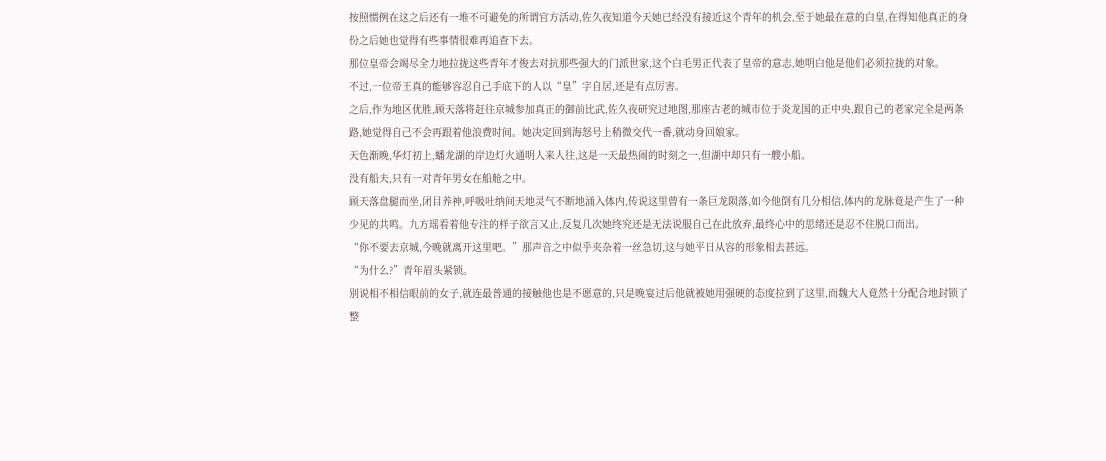按照惯例在这之后还有一堆不可避免的所谓官方活动,佐久夜知道今天她已经没有接近这个青年的机会,至于她最在意的白皇,在得知他真正的身份之后她也觉得有些事情很难再追查下去。
那位皇帝会竭尽全力地拉拢这些青年才俊去对抗那些强大的门派世家,这个白毛男正代表了皇帝的意志,她明白他是他们必须拉拢的对象。
不过,一位帝王真的能够容忍自己手底下的人以“皇”字自居,还是有点厉害。
之后,作为地区优胜,顾天落将赶往京城参加真正的御前比武,佐久夜研究过地图,那座古老的城市位于炎龙国的正中央,跟自己的老家完全是两条路,她觉得自己不会再跟着他浪费时间。她决定回到海怒号上稍微交代一番,就动身回娘家。
天色渐晚,华灯初上,蟠龙湖的岸边灯火通明人来人往,这是一天最热闹的时刻之一,但湖中却只有一艘小船。
没有船夫,只有一对青年男女在船舱之中。
顾天落盘腿而坐,闭目养神,呼吸吐纳间天地灵气不断地涌入体内,传说这里曾有一条巨龙陨落,如今他倒有几分相信,体内的龙脉竟是产生了一种少见的共鸣。九方瑶看着他专注的样子欲言又止,反复几次她终究还是无法说服自己在此放弃,最终心中的思绪还是忍不住脱口而出。
“你不要去京城,今晚就离开这里吧。”那声音之中似乎夹杂着一丝急切,这与她平日从容的形象相去甚远。
“为什么?”青年眉头紧锁。
别说相不相信眼前的女子,就连最普通的接触他也是不愿意的,只是晚宴过后他就被她用强硬的态度拉到了这里,而魏大人竟然十分配合地封锁了整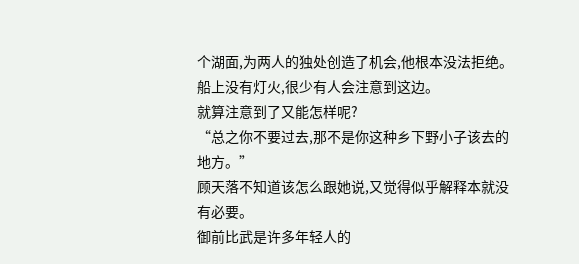个湖面,为两人的独处创造了机会,他根本没法拒绝。
船上没有灯火,很少有人会注意到这边。
就算注意到了又能怎样呢?
“总之你不要过去,那不是你这种乡下野小子该去的地方。”
顾天落不知道该怎么跟她说,又觉得似乎解释本就没有必要。
御前比武是许多年轻人的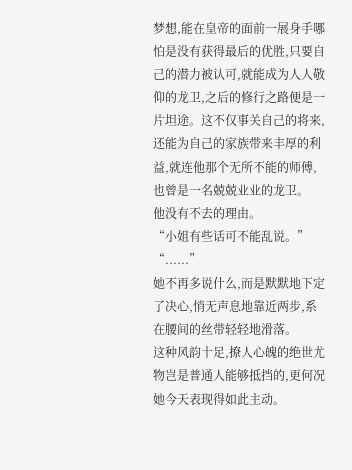梦想,能在皇帝的面前一展身手哪怕是没有获得最后的优胜,只要自己的潜力被认可,就能成为人人敬仰的龙卫,之后的修行之路便是一片坦途。这不仅事关自己的将来,还能为自己的家族带来丰厚的利益,就连他那个无所不能的师傅,也曾是一名兢兢业业的龙卫。
他没有不去的理由。
“小姐有些话可不能乱说。”
“......”
她不再多说什么,而是默默地下定了决心,悄无声息地靠近两步,系在腰间的丝带轻轻地滑落。
这种风韵十足,撩人心魄的绝世尤物岂是普通人能够抵挡的,更何况她今天表现得如此主动。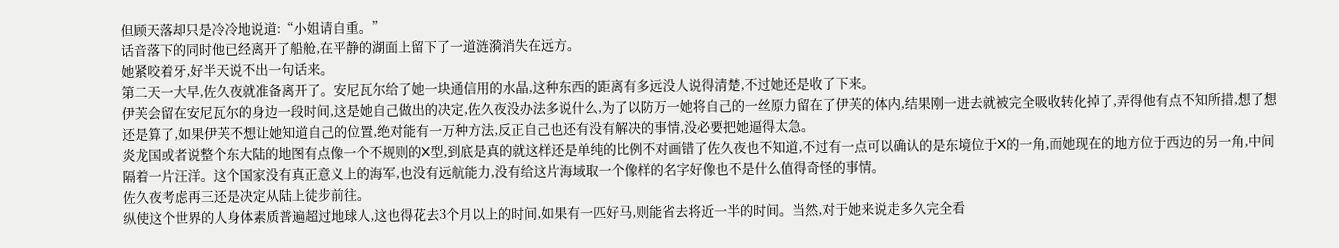但顾天落却只是冷冷地说道:“小姐请自重。”
话音落下的同时他已经离开了船舱,在平静的湖面上留下了一道涟漪消失在远方。
她紧咬着牙,好半天说不出一句话来。
第二天一大早,佐久夜就准备离开了。安尼瓦尔给了她一块通信用的水晶,这种东西的距离有多远没人说得清楚,不过她还是收了下来。
伊芙会留在安尼瓦尔的身边一段时间,这是她自己做出的决定,佐久夜没办法多说什么,为了以防万一她将自己的一丝原力留在了伊芙的体内,结果刚一进去就被完全吸收转化掉了,弄得他有点不知所措,想了想还是算了,如果伊芙不想让她知道自己的位置,绝对能有一万种方法,反正自己也还有没有解决的事情,没必要把她逼得太急。
炎龙国或者说整个东大陆的地图有点像一个不规则的X型,到底是真的就这样还是单纯的比例不对画错了佐久夜也不知道,不过有一点可以确认的是东境位于X的一角,而她现在的地方位于西边的另一角,中间隔着一片汪洋。这个国家没有真正意义上的海军,也没有远航能力,没有给这片海域取一个像样的名字好像也不是什么值得奇怪的事情。
佐久夜考虑再三还是决定从陆上徒步前往。
纵使这个世界的人身体素质普遍超过地球人,这也得花去3个月以上的时间,如果有一匹好马,则能省去将近一半的时间。当然,对于她来说走多久完全看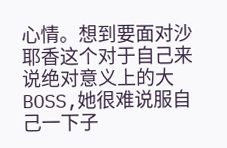心情。想到要面对沙耶香这个对于自己来说绝对意义上的大BOSS,她很难说服自己一下子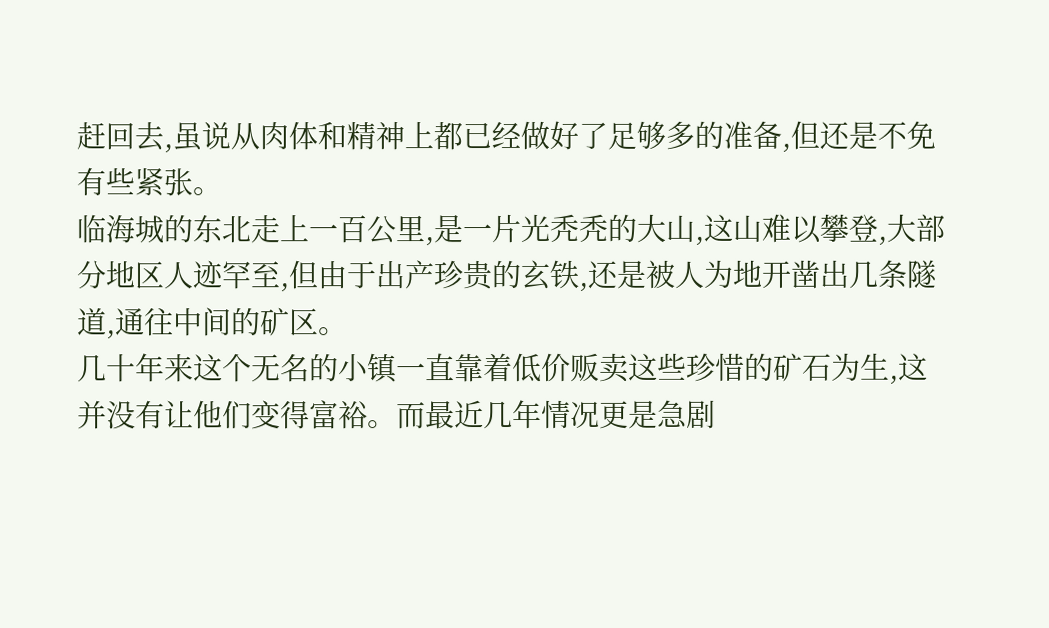赶回去,虽说从肉体和精神上都已经做好了足够多的准备,但还是不免有些紧张。
临海城的东北走上一百公里,是一片光秃秃的大山,这山难以攀登,大部分地区人迹罕至,但由于出产珍贵的玄铁,还是被人为地开凿出几条隧道,通往中间的矿区。
几十年来这个无名的小镇一直靠着低价贩卖这些珍惜的矿石为生,这并没有让他们变得富裕。而最近几年情况更是急剧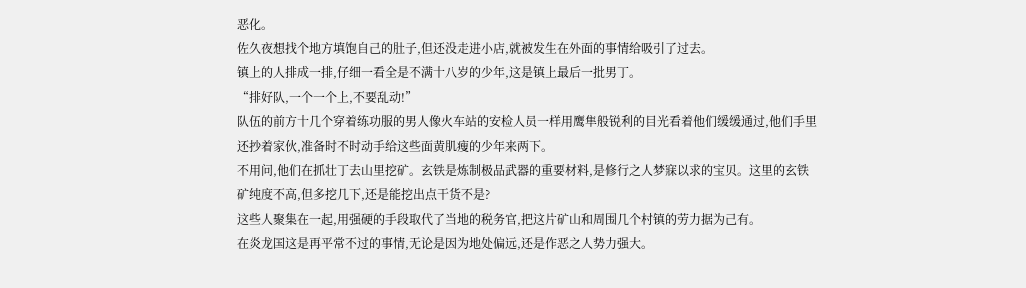恶化。
佐久夜想找个地方填饱自己的肚子,但还没走进小店,就被发生在外面的事情给吸引了过去。
镇上的人排成一排,仔细一看全是不满十八岁的少年,这是镇上最后一批男丁。
“排好队,一个一个上,不要乱动!”
队伍的前方十几个穿着练功服的男人像火车站的安检人员一样用鹰隼般锐利的目光看着他们缓缓通过,他们手里还抄着家伙,准备时不时动手给这些面黄肌瘦的少年来两下。
不用问,他们在抓壮丁去山里挖矿。玄铁是炼制极品武器的重要材料,是修行之人梦寐以求的宝贝。这里的玄铁矿纯度不高,但多挖几下,还是能挖出点干货不是?
这些人聚集在一起,用强硬的手段取代了当地的税务官,把这片矿山和周围几个村镇的劳力据为己有。
在炎龙国这是再平常不过的事情,无论是因为地处偏远,还是作恶之人势力强大。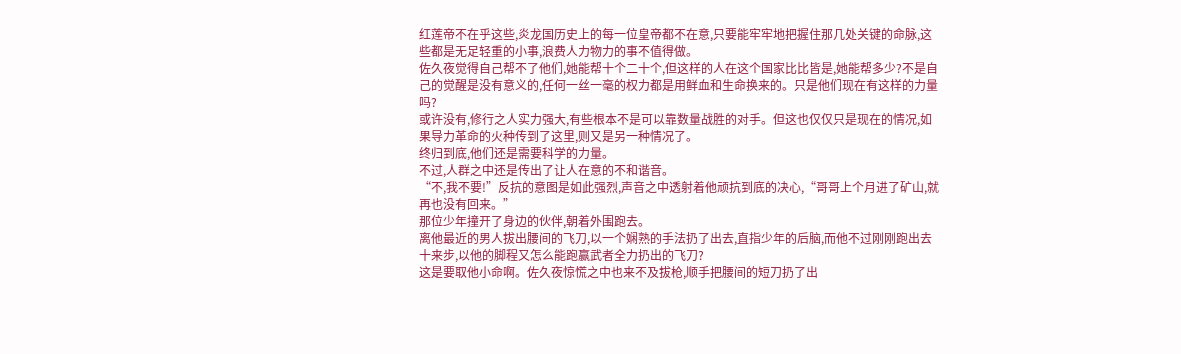红莲帝不在乎这些,炎龙国历史上的每一位皇帝都不在意,只要能牢牢地把握住那几处关键的命脉,这些都是无足轻重的小事,浪费人力物力的事不值得做。
佐久夜觉得自己帮不了他们,她能帮十个二十个,但这样的人在这个国家比比皆是,她能帮多少?不是自己的觉醒是没有意义的,任何一丝一毫的权力都是用鲜血和生命换来的。只是他们现在有这样的力量吗?
或许没有,修行之人实力强大,有些根本不是可以靠数量战胜的对手。但这也仅仅只是现在的情况,如果导力革命的火种传到了这里,则又是另一种情况了。
终归到底,他们还是需要科学的力量。
不过,人群之中还是传出了让人在意的不和谐音。
“不,我不要!”反抗的意图是如此强烈,声音之中透射着他顽抗到底的决心,“哥哥上个月进了矿山,就再也没有回来。”
那位少年撞开了身边的伙伴,朝着外围跑去。
离他最近的男人拔出腰间的飞刀,以一个娴熟的手法扔了出去,直指少年的后脑,而他不过刚刚跑出去十来步,以他的脚程又怎么能跑赢武者全力扔出的飞刀?
这是要取他小命啊。佐久夜惊慌之中也来不及拔枪,顺手把腰间的短刀扔了出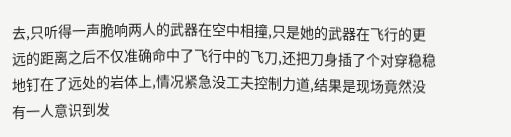去,只听得一声脆响两人的武器在空中相撞,只是她的武器在飞行的更远的距离之后不仅准确命中了飞行中的飞刀,还把刀身插了个对穿稳稳地钉在了远处的岩体上,情况紧急没工夫控制力道,结果是现场竟然没有一人意识到发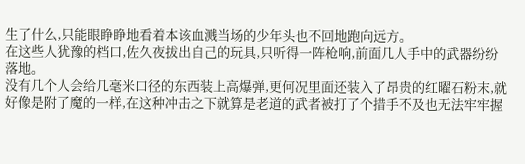生了什么,只能眼睁睁地看着本该血溅当场的少年头也不回地跑向远方。
在这些人犹豫的档口,佐久夜拔出自己的玩具,只听得一阵枪响,前面几人手中的武器纷纷落地。
没有几个人会给几毫米口径的东西装上高爆弹,更何况里面还装入了昂贵的红曜石粉末,就好像是附了魔的一样,在这种冲击之下就算是老道的武者被打了个措手不及也无法牢牢握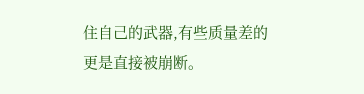住自己的武器,有些质量差的更是直接被崩断。